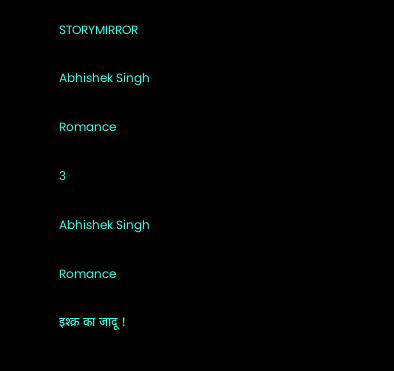STORYMIRROR

Abhishek Singh

Romance

3

Abhishek Singh

Romance

इश्क़ का जादू !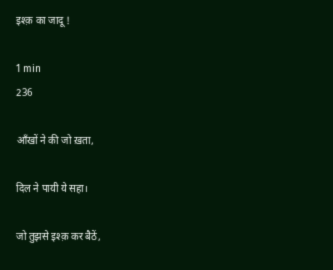इश्क़ का जादू !

1 min
236

आँखों ने की जो ख़ता,

दिल ने पायी ये सहा।

जो तुझसे इश्क़ कर बैठें,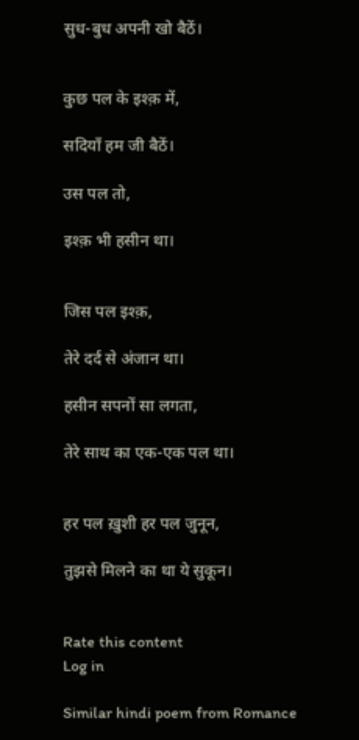सुध-बुध अपनी खो बैठें।


कुछ पल के इश्क़ में,

सदियाँ हम जी बैठें।

उस पल तो,

इश्क़ भी हसीन था।


जिस पल इश्क़,

तेरे दर्द से अंजान था।

हसीन सपनों सा लगता,

तेरे साथ का एक-एक पल था।


हर पल ख़ुशी हर पल जुनून,

तुझसे मिलने का था ये सुकून।


Rate this content
Log in

Similar hindi poem from Romance